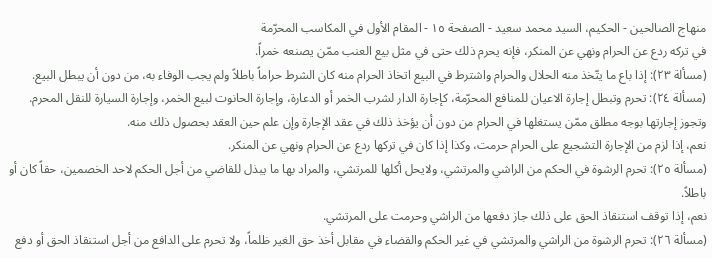منهاج الصالحين - الحكيم، السيد محمد سعيد - الصفحة ١٥ - المقام الأول في المكاسب المحرّمة
في تركه ردع عن الحرام ونهي عن المنكر، فإنه يحرم ذلك حتى في مثل بيع العنب ممّن يصنعه خمراً.
(مسألة ٢٣): إذا باع ما يتّخذ منه الحلال والحرام واشترط في البيع اتخاذ الحرام منه كان الشرط حراماً باطلاً ولم يجب الوفاء به، من دون أن يبطل البيع.
(مسألة ٢٤): تحرم وتبطل إجارة الاعيان للمنافع المحرّمة، كإجارة الدار لشرب الخمر أو الدعارة، وإجارة الحانوت لبيع الخمر، وإجارة السيارة للنقل المحرم. وتجوز إجارتها بوجه مطلق ممّن يستغلها في الحرام من دون أن يؤخذ ذلك في عقد الإجارة وإن علم حين العقد بحصول ذلك منه.
نعم، إذا لزم من الإجارة التشجيع على الحرام حرمت، وكذا إذا كان في تركها ردع عن الحرام ونهي عن المنكر.
(مسألة ٢٥): تحرم الرشوة في الحكم من الراشي والمرتشي، ولايحل أكلها للمرتشي، والمراد بها ما يبذل للقاضي من أجل الحكم لاحد الخصمين، حقاً كان أو باطلاً.
نعم، إذا توقف استنقاذ الحق على ذلك جاز دفعها من الراشي وحرمت على المرتشي.
(مسألة ٢٦): تحرم الرشوة من الراشي والمرتشي في غير الحكم والقضاء في مقابل أخذ حق الغير ظلماً، ولا تحرم على الدافع من أجل استنقاذ الحق أو دفع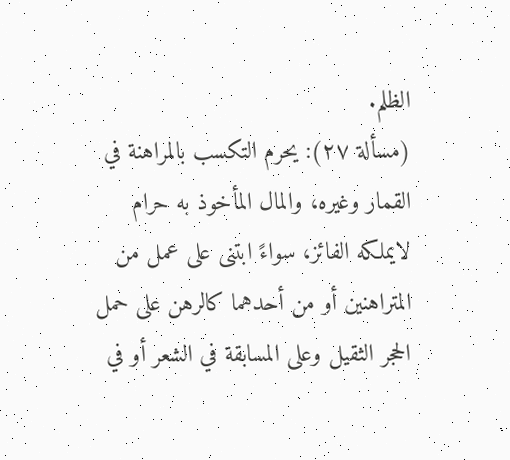الظلم.
(مسألة ٢٧): يحرم التكسب بالمراهنة في القمار وغيره، والمال المأخوذ به حرام لايملكه الفائز، سواءً ابتنى على عمل من المتراهنين أو من أحدهما كالرهن على حمل الحجر الثقيل وعلى المسابقة في الشعر أو في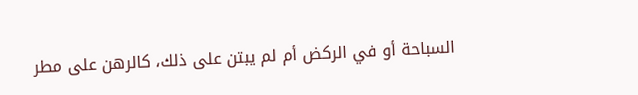السباحة أو في الركض أم لم يبتن على ذلك، كالرهن على مطر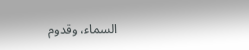السماء، وقدوم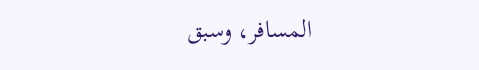المسافر، وسبق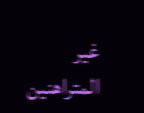غير المتراهنين